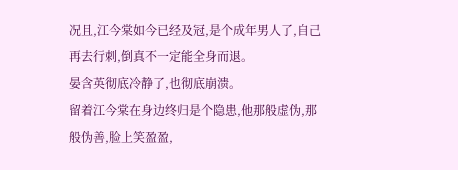况且,江今棠如今已经及冠,是个成年男人了,自己再去行刺,倒真不一定能全身而退。
晏含英彻底冷静了,也彻底崩溃。
留着江今棠在身边终归是个隐患,他那般虚伪,那般伪善,脸上笑盈盈,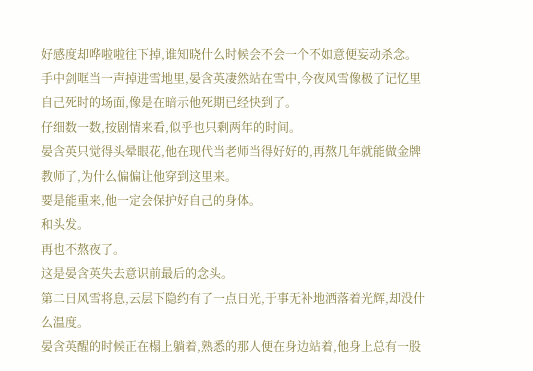好感度却哗啦啦往下掉,谁知晓什么时候会不会一个不如意便妄动杀念。
手中剑哐当一声掉进雪地里,晏含英凄然站在雪中,今夜风雪像极了记忆里自己死时的场面,像是在暗示他死期已经快到了。
仔细数一数,按剧情来看,似乎也只剩两年的时间。
晏含英只觉得头晕眼花,他在现代当老师当得好好的,再熬几年就能做金牌教师了,为什么偏偏让他穿到这里来。
要是能重来,他一定会保护好自己的身体。
和头发。
再也不熬夜了。
这是晏含英失去意识前最后的念头。
第二日风雪将息,云层下隐约有了一点日光,于事无补地洒落着光辉,却没什么温度。
晏含英醒的时候正在榻上躺着,熟悉的那人便在身边站着,他身上总有一股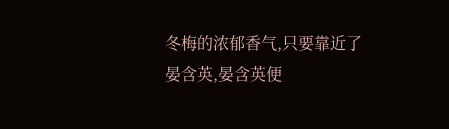冬梅的浓郁香气,只要靠近了晏含英,晏含英便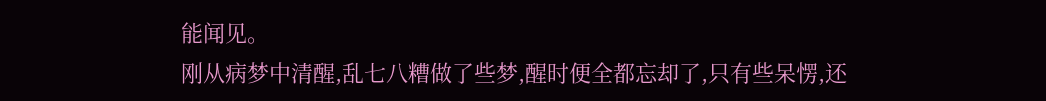能闻见。
刚从病梦中清醒,乱七八糟做了些梦,醒时便全都忘却了,只有些呆愣,还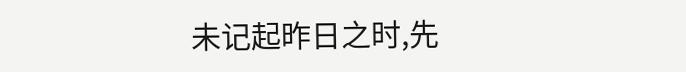未记起昨日之时,先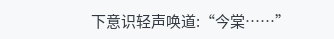下意识轻声唤道:“今棠……”